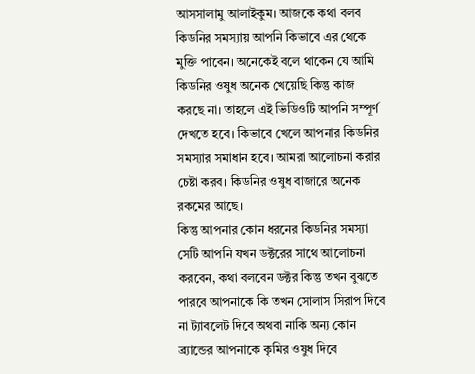আসসালামু আলাইকুম। আজকে কথা বলব কিডনির সমস্যায় আপনি কিভাবে এর থেকে মুক্তি পাবেন। অনেকেই বলে থাকেন যে আমি কিডনির ওষুধ অনেক খেয়েছি কিন্তু কাজ করছে না। তাহলে এই ভিডিওটি আপনি সম্পূর্ণ দেখতে হবে। কিভাবে খেলে আপনার কিডনির সমস্যার সমাধান হবে। আমরা আলোচনা করার চেষ্টা করব। কিডনির ওষুধ বাজারে অনেক রকমের আছে।
কিন্তু আপনার কোন ধরনের কিডনির সমস্যা সেটি আপনি যখন ডক্টরের সাথে আলোচনা করবেন, কথা বলবেন ডক্টর কিন্তু তখন বুঝতে পারবে আপনাকে কি তখন সোলাস সিরাপ দিবে না ট্যাবলেট দিবে অথবা নাকি অন্য কোন ব্র্যান্ডের আপনাকে কৃমির ওষুধ দিবে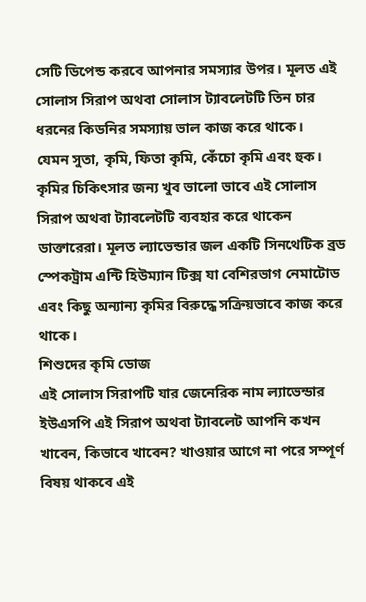সেটি ডিপেন্ড করবে আপনার সমস্যার উপর। মূলত এই সোলাস সিরাপ অথবা সোলাস ট্যাবলেটটি তিন চার ধরনের কিডনির সমস্যায় ভাল কাজ করে থাকে।
যেমন সুতা, কৃমি, ফিতা কৃমি, কেঁচো কৃমি এবং হুক। কৃমির চিকিৎসার জন্য খুব ভালো ভাবে এই সোলাস সিরাপ অথবা ট্যাবলেটটি ব্যবহার করে থাকেন ডাক্তারেরা। মূলত ল্যাভেন্ডার জল একটি সিনথেটিক ব্রড স্পেকট্রাম এন্টি হিউম্যান টিক্স যা বেশিরভাগ নেমাটোড এবং কিছু অন্যান্য কৃমির বিরুদ্ধে সক্রিয়ভাবে কাজ করে থাকে।
শিশুদের কৃমি ডোজ
এই সোলাস সিরাপটি যার জেনেরিক নাম ল্যাভেন্ডার ইউএসপি এই সিরাপ অথবা ট্যাবলেট আপনি কখন খাবেন, কিভাবে খাবেন? খাওয়ার আগে না পরে সম্পূর্ণ বিষয় থাকবে এই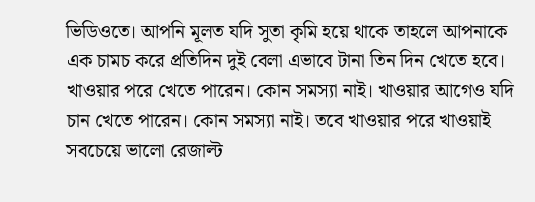ভিডিওতে। আপনি মূলত যদি সুতা কৃমি হয়ে থাকে তাহলে আপনাকে এক চামচ করে প্রতিদিন দুই বেলা এভাবে টানা তিন দিন খেতে হবে।
খাওয়ার পরে খেতে পারেন। কোন সমস্যা নাই। খাওয়ার আগেও যদি চান খেতে পারেন। কোন সমস্যা নাই। তবে খাওয়ার পরে খাওয়াই সবচেয়ে ভালো রেজাল্ট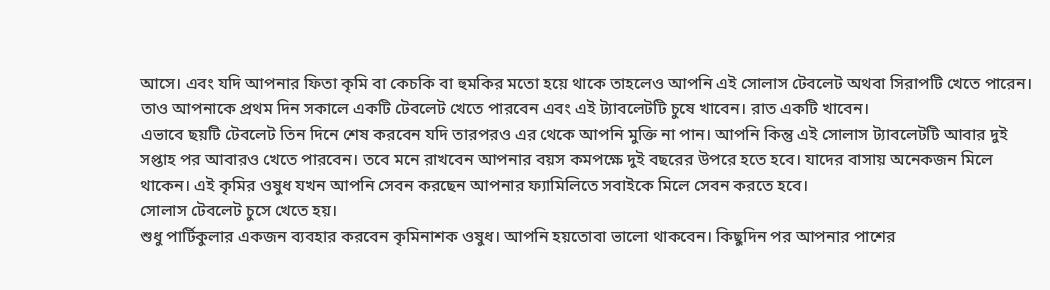আসে। এবং যদি আপনার ফিতা কৃমি বা কেচকি বা হুমকির মতো হয়ে থাকে তাহলেও আপনি এই সোলাস টেবলেট অথবা সিরাপটি খেতে পারেন। তাও আপনাকে প্রথম দিন সকালে একটি টেবলেট খেতে পারবেন এবং এই ট্যাবলেটটি চুষে খাবেন। রাত একটি খাবেন।
এভাবে ছয়টি টেবলেট তিন দিনে শেষ করবেন যদি তারপরও এর থেকে আপনি মুক্তি না পান। আপনি কিন্তু এই সোলাস ট্যাবলেটটি আবার দুই সপ্তাহ পর আবারও খেতে পারবেন। তবে মনে রাখবেন আপনার বয়স কমপক্ষে দুই বছরের উপরে হতে হবে। যাদের বাসায় অনেকজন মিলে থাকেন। এই কৃমির ওষুধ যখন আপনি সেবন করছেন আপনার ফ্যামিলিতে সবাইকে মিলে সেবন করতে হবে।
সোলাস টেবলেট চুসে খেতে হয়।
শুধু পার্টিকুলার একজন ব্যবহার করবেন কৃমিনাশক ওষুধ। আপনি হয়তোবা ভালো থাকবেন। কিছুদিন পর আপনার পাশের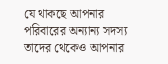যে থাকছে আপনার পরিবারের অন্যান্য সদস্য তাদের থেকেও আপনার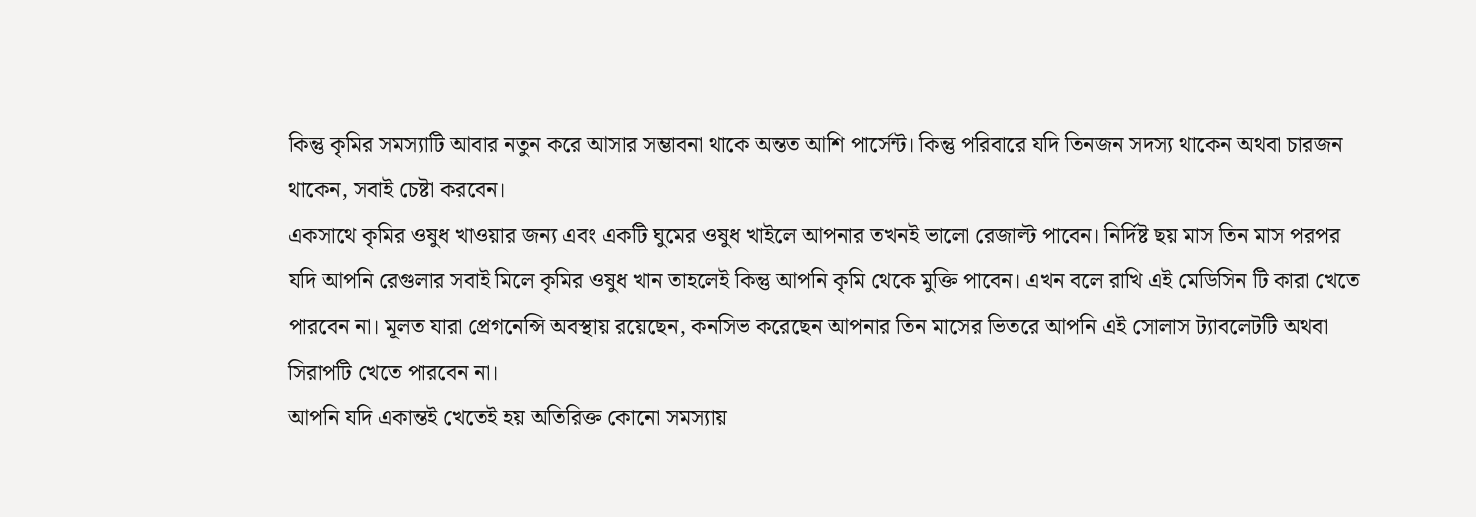কিন্তু কৃমির সমস্যাটি আবার নতুন করে আসার সম্ভাবনা থাকে অন্তত আশি পার্সেন্ট। কিন্তু পরিবারে যদি তিনজন সদস্য থাকেন অথবা চারজন থাকেন, সবাই চেষ্টা করবেন।
একসাথে কৃমির ওষুধ খাওয়ার জন্য এবং একটি ঘুমের ওষুধ খাইলে আপনার তখনই ভালো রেজাল্ট পাবেন। নির্দিষ্ট ছয় মাস তিন মাস পরপর যদি আপনি রেগুলার সবাই মিলে কৃমির ওষুধ খান তাহলেই কিন্তু আপনি কৃমি থেকে মুক্তি পাবেন। এখন বলে রাখি এই মেডিসিন টি কারা খেতে পারবেন না। মূলত যারা প্রেগনেন্সি অবস্থায় রয়েছেন, কনসিভ করেছেন আপনার তিন মাসের ভিতরে আপনি এই সোলাস ট্যাবলেটটি অথবা সিরাপটি খেতে পারবেন না।
আপনি যদি একান্তই খেতেই হয় অতিরিক্ত কোনো সমস্যায়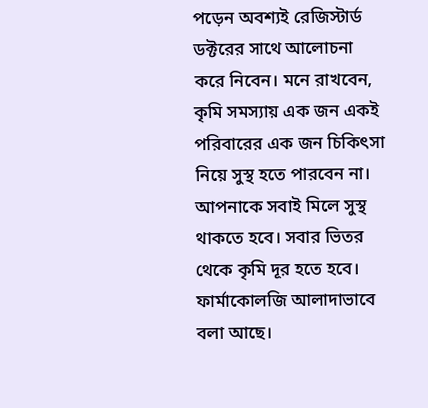পড়েন অবশ্যই রেজিস্টার্ড ডক্টরের সাথে আলোচনা করে নিবেন। মনে রাখবেন, কৃমি সমস্যায় এক জন একই পরিবারের এক জন চিকিৎসা নিয়ে সুস্থ হতে পারবেন না। আপনাকে সবাই মিলে সুস্থ থাকতে হবে। সবার ভিতর থেকে কৃমি দূর হতে হবে। ফার্মাকোলজি আলাদাভাবে বলা আছে।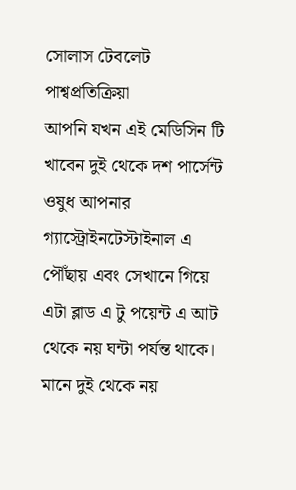সোলাস টেবলেট পাশ্বপ্রতিক্রিয়া
আপনি যখন এই মেডিসিন টি খাবেন দুই থেকে দশ পার্সেন্ট ওষুধ আপনার গ্যাস্ট্রোইনটেস্টাইনাল এ পৌঁছায় এবং সেখানে গিয়ে এটা ব্লাড এ টু পয়েন্ট এ আট থেকে নয় ঘন্টা পর্যন্ত থাকে। মানে দুই থেকে নয়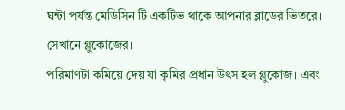ঘন্টা পর্যন্ত মেডিসিন টি একটিভ থাকে আপনার ব্লাডের ভিতরে। সেখানে গ্লুকোজের।
পরিমাণটা কমিয়ে দেয় যা কৃমির প্রধান উৎস হল গ্লুকোজ। এবং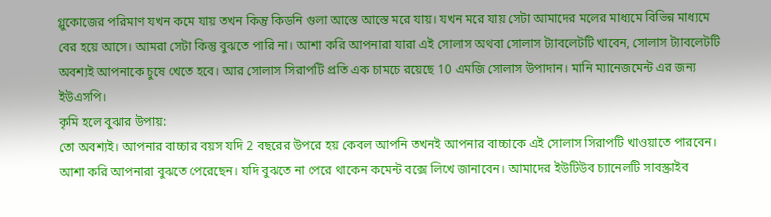গ্লুকোজের পরিমাণ যখন কমে যায় তখন কিন্তু কিডনি গুলা আস্তে আস্তে মরে যায়। যখন মরে যায় সেটা আমাদের মলের মাধ্যমে বিভিন্ন মাধ্যমে বের হয়ে আসে। আমরা সেটা কিন্তু বুঝতে পারি না। আশা করি আপনারা যারা এই সোলাস অথবা সোলাস ট্যাবলেটটি খাবেন, সোলাস ট্যাবলেটটি অবশ্যই আপনাকে চুষে খেতে হবে। আর সোলাস সিরাপটি প্রতি এক চামচে রয়েছে 10 এমজি সোলাস উপাদান। মানি ম্যানেজমেন্ট এর জন্য ইউএসপি।
কৃমি হলে বুঝার উপায়:
তো অবশ্যই। আপনার বাচ্চার বয়স যদি 2 বছরের উপরে হয় কেবল আপনি তখনই আপনার বাচ্চাকে এই সোলাস সিরাপটি খাওয়াতে পারবেন। আশা করি আপনারা বুঝতে পেরেছেন। যদি বুঝতে না পেরে থাকেন কমেন্ট বক্সে লিখে জানাবেন। আমাদের ইউটিউব চ্যানেলটি সাবস্ক্রাইব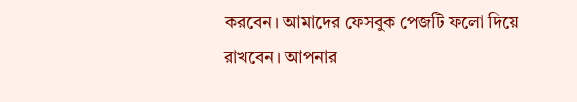করবেন। আমাদের ফেসবুক পেজটি ফলো দিয়ে রাখবেন। আপনার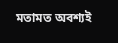মতামত অবশ্যই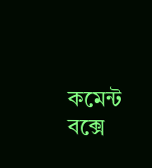কমেন্ট বক্সে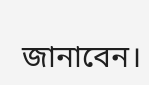জানাবেন।